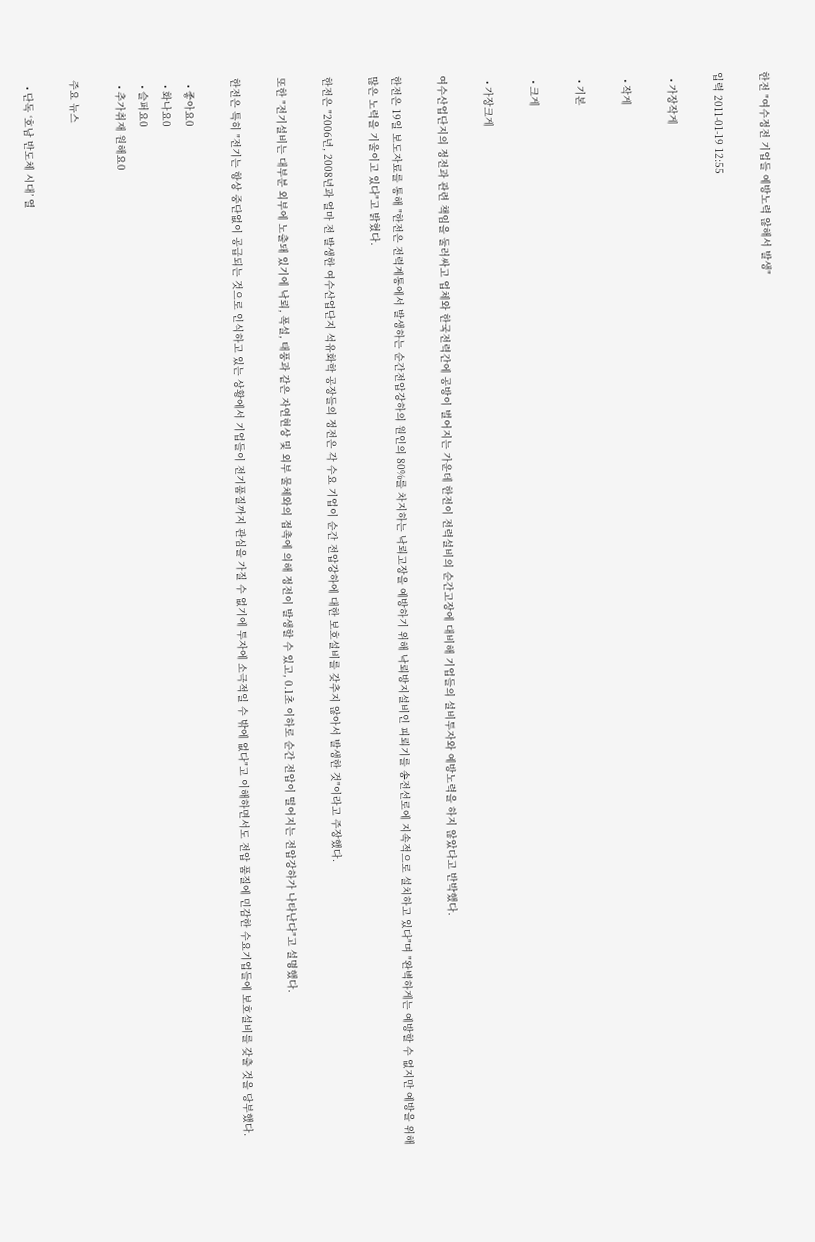한전 "여수정전 기업들 예방노력 않해서 발생"

입력 2011-01-19 12:55

  • 가장작게

  • 작게

  • 기본

  • 크게

  • 가장크게

여수산업단지의 정전과 관련 책임을 둘러싸고 업체와 한국전력간에 공방이 벌어지는 가운데 한전이 전력설비의 순간고장에 대비해 기업들의 설비투자와 예방노력을 하지 않았다고 반박했다.

한전은 19일 보도자료를 통해 "한전은 전력계통에서 발생하는 순간전압강하의 원인의 80%를 차지하는 낙뢰고장을 예방하기 위해 낙뢰방지설비인 피뢰기를 송전선로에 지속적으로 설치하고 있다"며 "완벽하게는 예방할 수 없지만 예방을 위해 많은 노력을 기울이고 있다"고 밝혔다.

한전은 "2006년, 2008년과 얼마 전 발생한 여수산업단지 석유화학 공장들의 정전은 각 수요 기업이 순간 전압강하에 대한 보호설비를 갖추지 않아서 발생한 것"이라고 주장했다.

또한 "전기설비는 대부분 외부에 노출돼 있기에 낙뢰, 폭설, 태풍과 같은 자연현상 및 외부 물체와의 접촉에 의해 정전이 발생할 수 있고, 0.1초 이하로 순간 전압이 떨어지는 전압강하가 나타난다"고 설명했다.

한전은 특히 "전기는 항상 중단없이 공급되는 것으로 인식하고 있는 상황에서 기업들이 전기품질까지 관심을 가질 수 없기에 투자에 소극적일 수 밖에 없다"고 이해하면서도 전압 품질에 민감한 수요기업들에 보호설비를 갖출 것을 당부했다.

  • 좋아요0
  • 화나요0
  • 슬퍼요0
  • 추가취재 원해요0

주요 뉴스

  • 단독 ‘호남 반도체 시대’ 열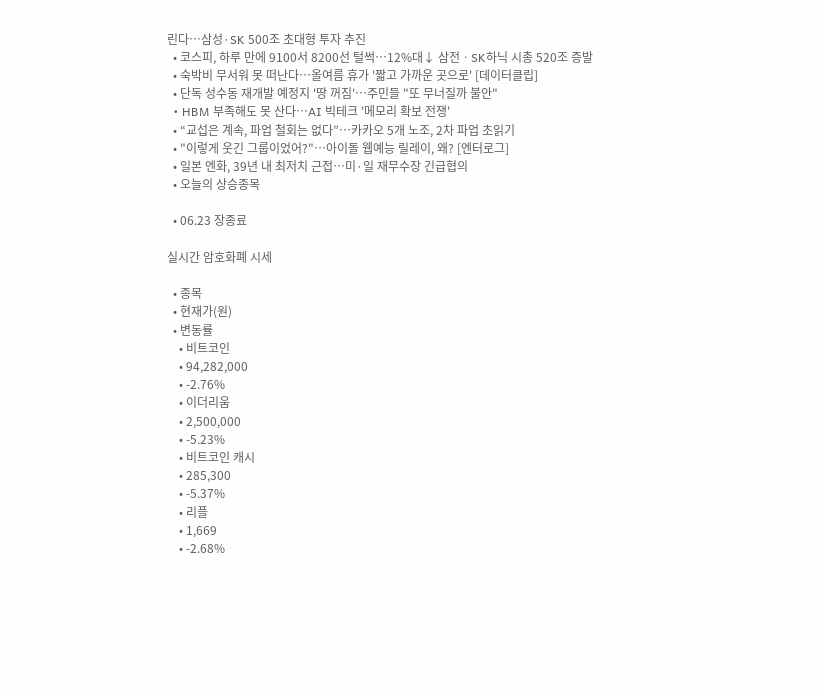린다…삼성·SK 500조 초대형 투자 추진
  • 코스피, 하루 만에 9100서 8200선 털썩⋯12%대↓ 삼전ㆍSK하닉 시총 520조 증발
  • 숙박비 무서워 못 떠난다…올여름 휴가 '짧고 가까운 곳으로' [데이터클립]
  • 단독 성수동 재개발 예정지 '땅 꺼짐'⋯주민들 "또 무너질까 불안"
  • HBM 부족해도 못 산다…AI 빅테크 '메모리 확보 전쟁'
  • “교섭은 계속, 파업 철회는 없다”…카카오 5개 노조, 2차 파업 초읽기
  • "이렇게 웃긴 그룹이었어?"⋯아이돌 웹예능 릴레이, 왜? [엔터로그]
  • 일본 엔화, 39년 내 최저치 근접…미·일 재무수장 긴급협의
  • 오늘의 상승종목

  • 06.23 장종료

실시간 암호화폐 시세

  • 종목
  • 현재가(원)
  • 변동률
    • 비트코인
    • 94,282,000
    • -2.76%
    • 이더리움
    • 2,500,000
    • -5.23%
    • 비트코인 캐시
    • 285,300
    • -5.37%
    • 리플
    • 1,669
    • -2.68%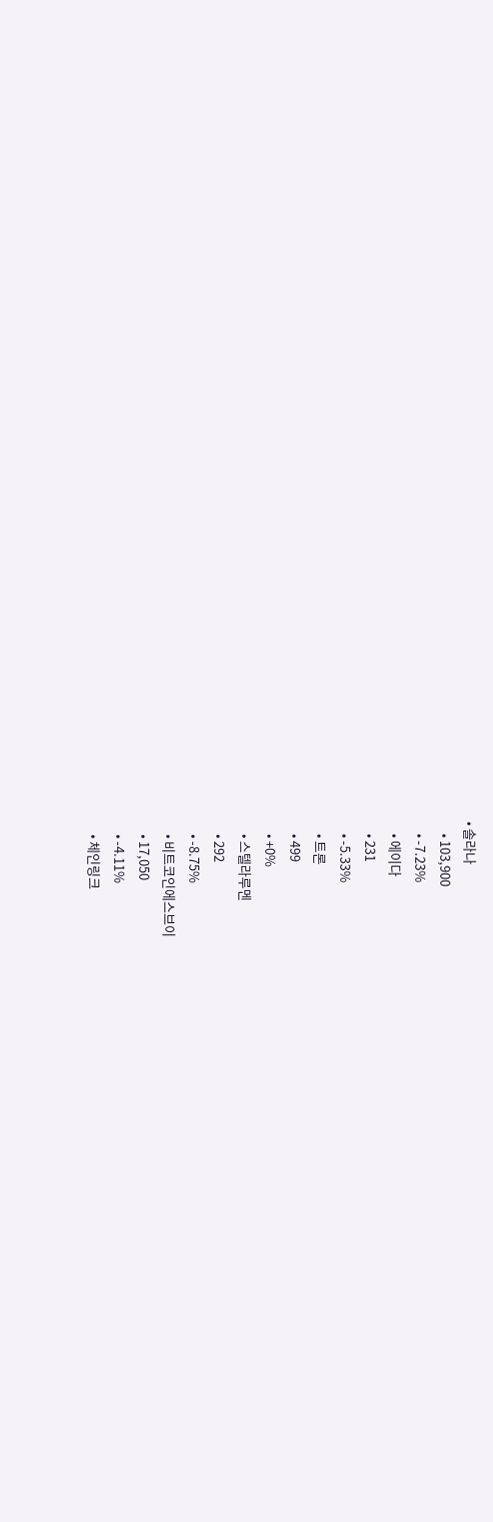• 솔라나
    • 103,900
    • -7.23%
    • 에이다
    • 231
    • -5.33%
    • 트론
    • 499
    • +0%
    • 스텔라루멘
    • 292
    • -8.75%
    • 비트코인에스브이
    • 17,050
    • -4.11%
    • 체인링크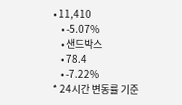• 11,410
    • -5.07%
    • 샌드박스
    • 78.4
    • -7.22%
* 24시간 변동률 기준